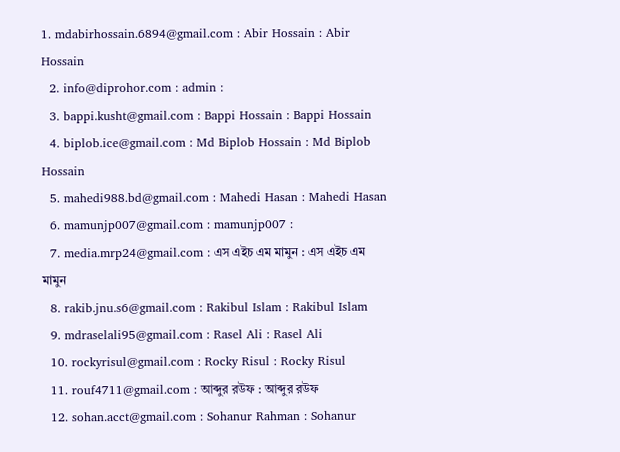1. mdabirhossain.6894@gmail.com : Abir Hossain : Abir Hossain
  2. info@diprohor.com : admin :
  3. bappi.kusht@gmail.com : Bappi Hossain : Bappi Hossain
  4. biplob.ice@gmail.com : Md Biplob Hossain : Md Biplob Hossain
  5. mahedi988.bd@gmail.com : Mahedi Hasan : Mahedi Hasan
  6. mamunjp007@gmail.com : mamunjp007 :
  7. media.mrp24@gmail.com : এস এইচ এম মামুন : এস এইচ এম মামুন
  8. rakib.jnu.s6@gmail.com : Rakibul Islam : Rakibul Islam
  9. mdraselali95@gmail.com : Rasel Ali : Rasel Ali
  10. rockyrisul@gmail.com : Rocky Risul : Rocky Risul
  11. rouf4711@gmail.com : আব্দুর রউফ : আব্দুর রউফ
  12. sohan.acct@gmail.com : Sohanur Rahman : Sohanur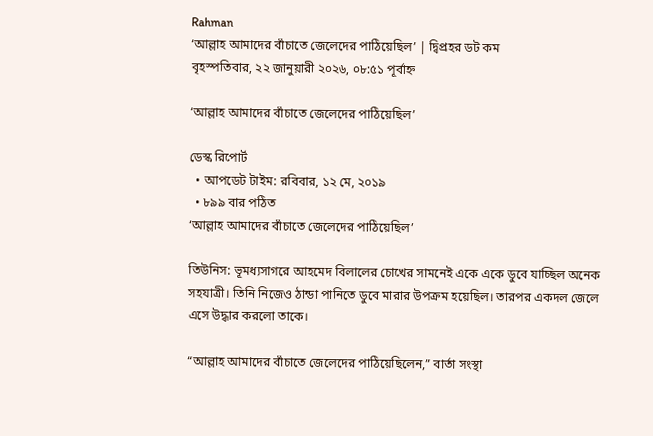Rahman
‘আল্লাহ আমাদের বাঁচাতে জেলেদের পাঠিয়েছিল’ | দ্বিপ্রহর ডট কম
বৃহস্পতিবার, ২২ জানুয়ারী ২০২৬, ০৮:৫১ পূর্বাহ্ন

‘আল্লাহ আমাদের বাঁচাতে জেলেদের পাঠিয়েছিল’

ডেস্ক রিপোর্ট
  • আপডেট টাইম: রবিবার, ১২ মে, ২০১৯
  • ৮৯৯ বার পঠিত
‘আল্লাহ আমাদের বাঁচাতে জেলেদের পাঠিয়েছিল’

তিউনিস: ভূমধ্যসাগরে আহমেদ বিলালের চোখের সামনেই একে একে ডুবে যাচ্ছিল অনেক সহযাত্রী। তিনি নিজেও ঠান্ডা পানিতে ডুবে মারার উপক্রম হয়েছিল। তারপর একদল জেলে এসে উদ্ধার করলো তাকে।

“আল্লাহ আমাদের বাঁচাতে জেলেদের পাঠিয়েছিলেন,” বার্তা সংস্থা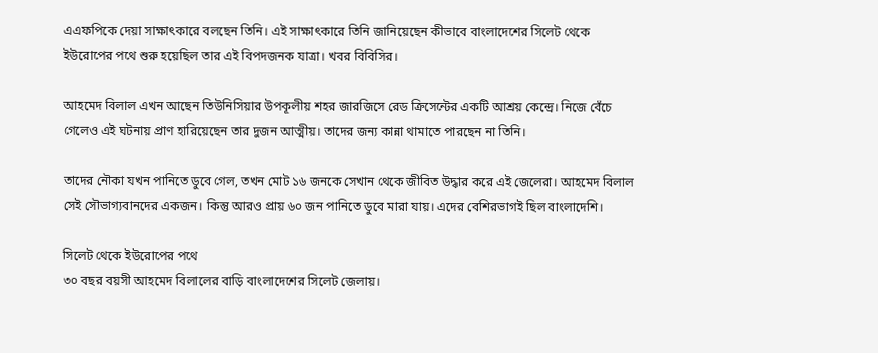এএফপিকে দেয়া সাক্ষাৎকারে বলছেন তিনি। এই সাক্ষাৎকারে তিনি জানিয়েছেন কীভাবে বাংলাদেশের সিলেট থেকে ইউরোপের পথে শুরু হয়েছিল তার এই বিপদজনক যাত্রা। খবর বিবিসির।

আহমেদ বিলাল এখন আছেন তিউনিসিয়ার উপকূলীয় শহর জারজিসে রেড ক্রিসেন্টের একটি আশ্রয় কেন্দ্রে। নিজে বেঁচে গেলেও এই ঘটনায় প্রাণ হারিয়েছেন তার দুজন আত্মীয়। তাদের জন্য কান্না থামাতে পারছেন না তিনি।

তাদের নৌকা যখন পানিতে ডুবে গেল, তখন মোট ১৬ জনকে সেখান থেকে জীবিত উদ্ধার করে এই জেলেরা। আহমেদ বিলাল সেই সৌভাগ্যবানদের একজন। কিন্তু আরও প্রায় ৬০ জন পানিতে ডুবে মারা যায়। এদের বেশিরভাগই ছিল বাংলাদেশি।

সিলেট থেকে ইউরোপের পথে
৩০ বছর বয়সী আহমেদ বিলালের বাড়ি বাংলাদেশের সিলেট জেলায়।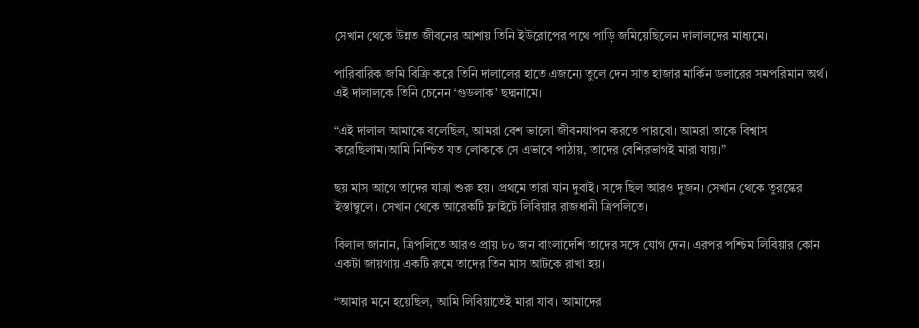সেখান থেকে উন্নত জীবনের আশায় তিনি ইউরোপের পথে পাড়ি জমিয়েছিলেন দালালদের মাধ্যমে।

পারিবারিক জমি বিক্রি করে তিনি দালালের হাতে এজন্যে তুলে দেন সাত হাজার মার্কিন ডলারের সমপরিমান অর্থ। এই দালালকে তিনি চেনেন ‘গুডলাক’ ছদ্মনামে।

“এই দালাল আমাকে বলেছিল, আমরা বেশ ভালো জীবনযাপন করতে পারবো। আমরা তাকে বিশ্বাস করেছিলাম।আমি নিশ্চিত যত লোককে সে এভাবে পাঠায়, তাদের বেশিরভাগই মারা যায়।”

ছয় মাস আগে তাদের যাত্রা শুরু হয়। প্রথমে তারা যান দুবাই। সঙ্গে ছিল আরও দুজন। সেখান থেকে তুরস্কের ইস্তাম্বুলে। সেখান থেকে আরেকটি ফ্লাইটে লিবিয়ার রাজধানী ত্রিপলিতে।

বিলাল জানান, ত্রিপলিতে আরও প্রায় ৮০ জন বাংলাদেশি তাদের সঙ্গে যোগ দেন। এরপর পশ্চিম লিবিয়ার কোন একটা জায়গায় একটি রুমে তাদের তিন মাস আটকে রাখা হয়।

“আমার মনে হয়েছিল, আমি লিবিয়াতেই মারা যাব। আমাদের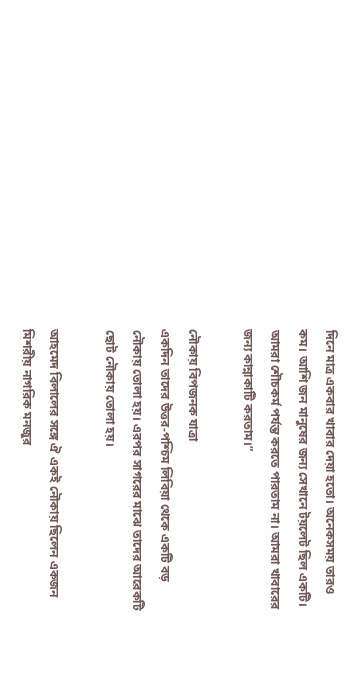দিনে মাত্র একবার খাবার দেয়া হতো। অনেকসময় তারও কম। আশি জন মানুষের জন্য সেখানে টয়লেট ছিল একটি। আমরা শৌচকর্ম পর্যন্ত করতে পারতাম না। আমরা খাবারের জন্য কান্নাকাটি করতাম।”

নৌকায় বিপজনক যাত্রা
একদিন তাদের উত্তর-পশ্চিম লিবিয়া থেকে একটি বড় নৌকায় তোলা হয়। এরপর সাগরের মাঝে তাদের আরেকটি ছোট নৌকায় তোলা হয়।

আহমেদ বিলালের সঙ্গে ঐ একই নৌকায় ছিলেন একজন মিশরীয় নাগরিক মনজুর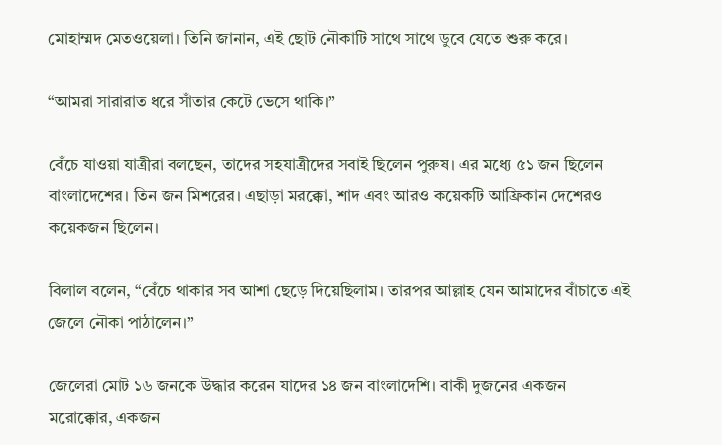মোহাম্মদ মেতওয়েলা। তিনি জানান, এই ছোট নৌকাটি সাথে সাথে ডুবে যেতে শুরু করে।

“আমরা সারারাত ধরে সাঁতার কেটে ভেসে থাকি।”

বেঁচে যাওয়া যাত্রীরা বলছেন, তাদের সহযাত্রীদের সবাই ছিলেন পুরুষ। এর মধ্যে ৫১ জন ছিলেন বাংলাদেশের। তিন জন মিশরের। এছাড়া মরক্কো, শাদ এবং আরও কয়েকটি আফ্রিকান দেশেরও কয়েকজন ছিলেন।

বিলাল বলেন, “বেঁচে থাকার সব আশা ছেড়ে দিয়েছিলাম। তারপর আল্লাহ যেন আমাদের বাঁচাতে এই জেলে নৌকা পাঠালেন।”

জেলেরা মোট ১৬ জনকে উদ্ধার করেন যাদের ১৪ জন বাংলাদেশি। বাকী দুজনের একজন মরোক্কোর, একজন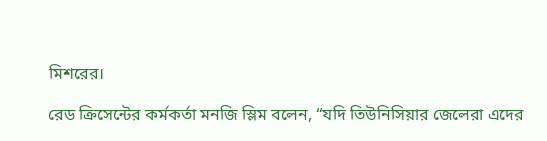মিশরের।

রেড ক্রিসেন্টের কর্মকর্তা মনজি স্লিম বলেন, “যদি তিউনিসিয়ার জেলেরা এদের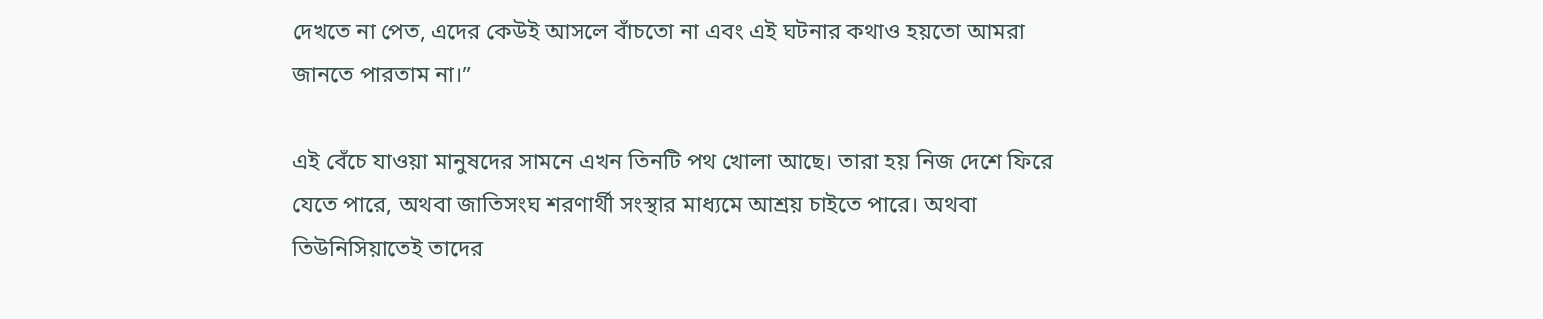দেখতে না পেত, এদের কেউই আসলে বাঁচতো না এবং এই ঘটনার কথাও হয়তো আমরা জানতে পারতাম না।”

এই বেঁচে যাওয়া মানুষদের সামনে এখন তিনটি পথ খোলা আছে। তারা হয় নিজ দেশে ফিরে যেতে পারে, অথবা জাতিসংঘ শরণার্থী সংস্থার মাধ্যমে আশ্রয় চাইতে পারে। অথবা তিউনিসিয়াতেই তাদের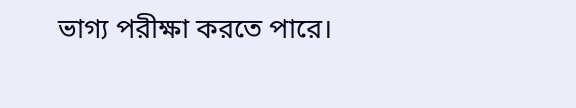ভাগ্য পরীক্ষা করতে পারে।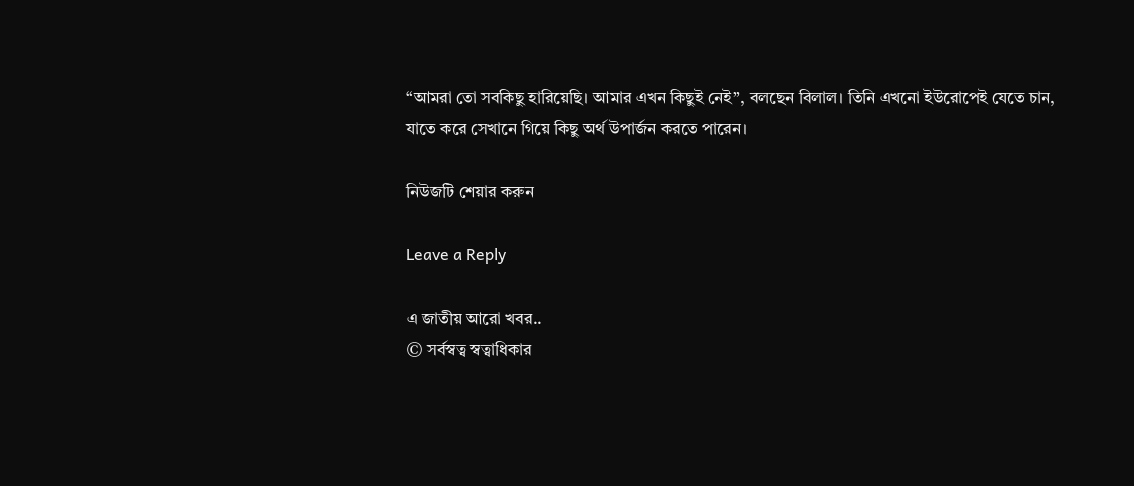“আমরা তো সবকিছু হারিয়েছি। আমার এখন কিছুই নেই”, বলছেন বিলাল। তিনি এখনো ইউরোপেই যেতে চান, যাতে করে সেখানে গিয়ে কিছু অর্থ উপার্জন করতে পারেন।

নিউজটি শেয়ার করুন

Leave a Reply

এ জাতীয় আরো খবর..
© সর্বস্বত্ব স্বত্বাধিকার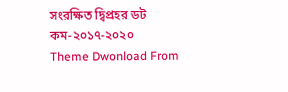সংরক্ষিত দ্বিপ্রহর ডট কম-২০১৭-২০২০
Theme Dwonload From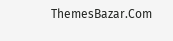ThemesBazar.Com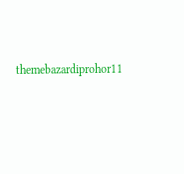themebazardiprohor11